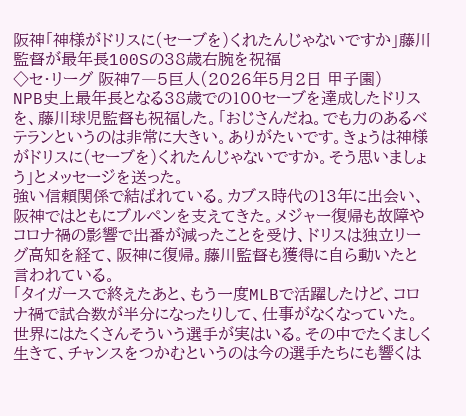阪神「神様がドリスに(セーブを)くれたんじゃないですか」藤川監督が最年長100Sの38歳右腕を祝福
◇セ・リーグ 阪神7―5巨人(2026年5月2日 甲子園)
NPB史上最年長となる38歳での100セーブを達成したドリスを、藤川球児監督も祝福した。「おじさんだね。でも力のあるベテランというのは非常に大きい。ありがたいです。きょうは神様がドリスに(セーブを)くれたんじゃないですか。そう思いましょう」とメッセージを送った。
強い信頼関係で結ばれている。カブス時代の13年に出会い、阪神ではともにブルペンを支えてきた。メジャー復帰も故障やコロナ禍の影響で出番が減ったことを受け、ドリスは独立リーグ高知を経て、阪神に復帰。藤川監督も獲得に自ら動いたと言われている。
「タイガースで終えたあと、もう一度MLBで活躍したけど、コロナ禍で試合数が半分になったりして、仕事がなくなっていた。世界にはたくさんそういう選手が実はいる。その中でたくましく生きて、チャンスをつかむというのは今の選手たちにも響くは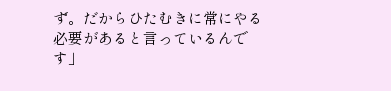ず。だからひたむきに常にやる必要があると言っているんです」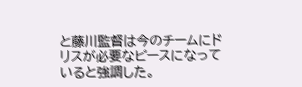と藤川監督は今のチームにドリスが必要なピースになっていると強調した。